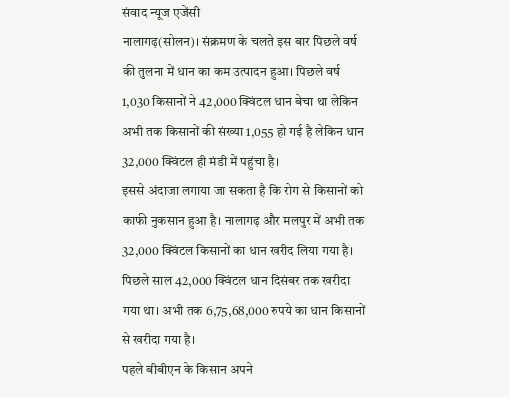संवाद न्यूज एजेंसी
नालागढ़(सोलन)। संक्रमण के चलते इस बार पिछले वर्ष की तुलना में धान का कम उत्पादन हुआ। पिछले वर्ष 1,030 किसानों ने 42,000 क्विंटल धान बेचा था लेकिन अभी तक किसानों की संख्या 1,055 हो गई है लेकिन धान 32,000 क्विंटल ही मंडी में पहुंचा है।
इससे अंदाजा लगाया जा सकता है कि रोग से किसानों को काफी नुकसान हुआ है। नालागढ़ और मलपुर में अभी तक 32,000 क्विंटल किसानों का धान खरीद लिया गया है। पिछले साल 42,000 क्विंटल धान दिसंबर तक खरीदा गया था। अभी तक 6,75,68,000 रुपये का धान किसानों से खरीदा गया है।
पहले बीबीएन के किसान अपने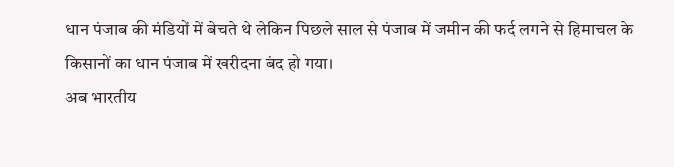धान पंजाब की मंडियों में बेचते थे लेकिन पिछले साल से पंजाब में जमीन की फर्द लगने से हिमाचल के किसानों का धान पंजाब में खरीदना बंद हो गया।
अब भारतीय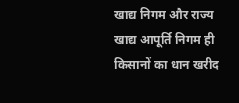खाद्य निगम और राज्य खाद्य आपूर्ति निगम ही किसानों का धान खरीद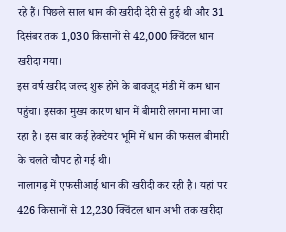रहे हैं। पिछले साल धान की खरीदी देरी से हुई थी और 31 दिसंबर तक 1,030 किसानों से 42,000 क्विंटल धान खरीदा गया।
इस वर्ष खरीद जल्द शुरू होने के बावजूद मंडी में कम धान पहुंचा। इसका मुख्य कारण धान में बीमारी लगना माना जा रहा है। इस बार कई हेक्टेयर भूमि में धान की फसल बीमारी के चलते चौपट हो गई थी।
नालागढ़ में एफसीआई धान की खरीदी कर रही है। यहां पर 426 किसानों से 12,230 क्विंटल धान अभी तक खरीदा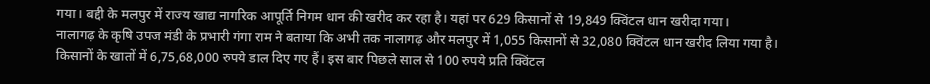गया। बद्दी के मलपुर में राज्य खाद्य नागरिक आपूर्ति निगम धान की खरीद कर रहा है। यहां पर 629 किसानों से 19,849 क्विंटल धान खरीदा गया।
नालागढ़ के कृषि उपज मंडी के प्रभारी गंगा राम ने बताया कि अभी तक नालागढ़ और मलपुर में 1,055 किसानों से 32,080 क्विंटल धान खरीद लिया गया है। किसानों के खातों में 6,75,68,000 रुपये डाल दिए गए हैं। इस बार पिछले साल से 100 रुपये प्रति क्विंटल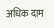अधिक दाम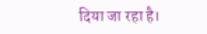दिया जा रहा है।